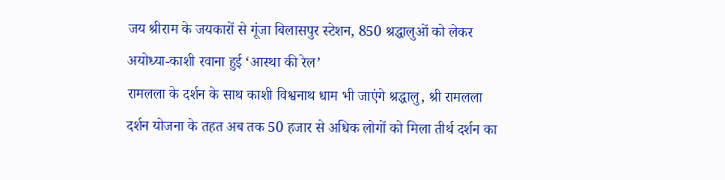जय श्रीराम के जयकारों से गूंजा बिलासपुर स्टेशन, 850 श्रद्धालुओं को लेकर अयोध्या-काशी रवाना हुई ‘आस्था की रेल’
रामलला के दर्शन के साथ काशी विश्वनाथ धाम भी जाएंगे श्रद्धालु, श्री रामलला दर्शन योजना के तहत अब तक 50 हजार से अधिक लोगों को मिला तीर्थ दर्शन का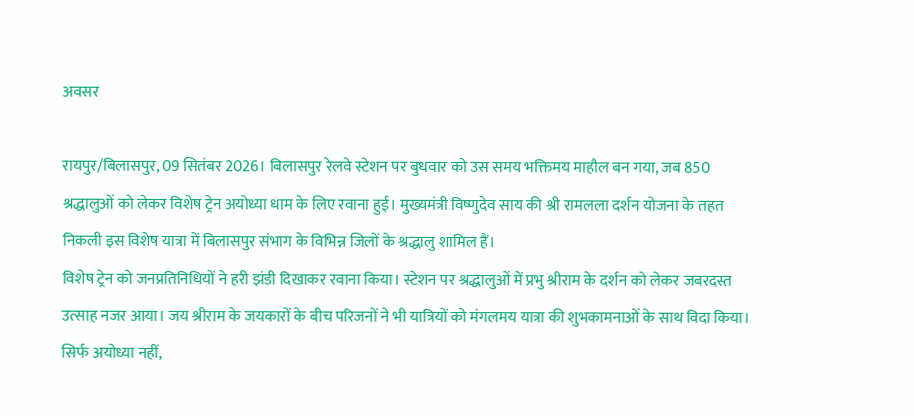अवसर

रायपुर/बिलासपुर, 09 सितंबर 2026। बिलासपुर रेलवे स्टेशन पर बुधवार को उस समय भक्तिमय माहौल बन गया, जब 850 श्रद्धालुओं को लेकर विशेष ट्रेन अयोध्या धाम के लिए रवाना हुई। मुख्यमंत्री विष्णुदेव साय की श्री रामलला दर्शन योजना के तहत निकली इस विशेष यात्रा में बिलासपुर संभाग के विभिन्न जिलों के श्रद्धालु शामिल हैं।
विशेष ट्रेन को जनप्रतिनिधियों ने हरी झंडी दिखाकर रवाना किया। स्टेशन पर श्रद्धालुओं में प्रभु श्रीराम के दर्शन को लेकर जबरदस्त उत्साह नजर आया। जय श्रीराम के जयकारों के बीच परिजनों ने भी यात्रियों को मंगलमय यात्रा की शुभकामनाओं के साथ विदा किया।
सिर्फ अयोध्या नहीं,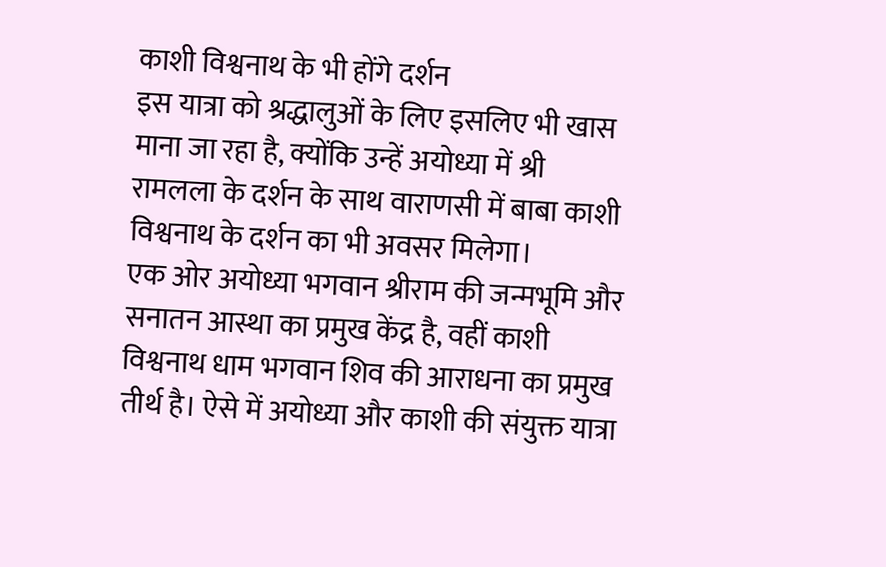काशी विश्वनाथ के भी होंगे दर्शन
इस यात्रा को श्रद्धालुओं के लिए इसलिए भी खास माना जा रहा है, क्योंकि उन्हें अयोध्या में श्री रामलला के दर्शन के साथ वाराणसी में बाबा काशी विश्वनाथ के दर्शन का भी अवसर मिलेगा।
एक ओर अयोध्या भगवान श्रीराम की जन्मभूमि और सनातन आस्था का प्रमुख केंद्र है, वहीं काशी विश्वनाथ धाम भगवान शिव की आराधना का प्रमुख तीर्थ है। ऐसे में अयोध्या और काशी की संयुक्त यात्रा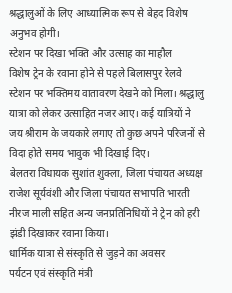श्रद्धालुओं के लिए आध्यात्मिक रूप से बेहद विशेष अनुभव होगी।
स्टेशन पर दिखा भक्ति और उत्साह का माहौल
विशेष ट्रेन के रवाना होने से पहले बिलासपुर रेलवे स्टेशन पर भक्तिमय वातावरण देखने को मिला। श्रद्धालु यात्रा को लेकर उत्साहित नजर आए। कई यात्रियों ने जय श्रीराम के जयकारे लगाए तो कुछ अपने परिजनों से विदा होते समय भावुक भी दिखाई दिए।
बेलतरा विधायक सुशांत शुक्ला, जिला पंचायत अध्यक्ष राजेश सूर्यवंशी और जिला पंचायत सभापति भारती नीरज माली सहित अन्य जनप्रतिनिधियों ने ट्रेन को हरी झंडी दिखाकर रवाना किया।
धार्मिक यात्रा से संस्कृति से जुड़ने का अवसर
पर्यटन एवं संस्कृति मंत्री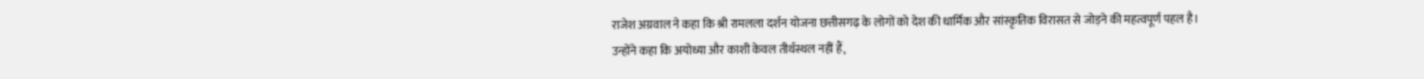राजेश अग्रवाल ने कहा कि श्री रामलला दर्शन योजना छत्तीसगढ़ के लोगों को देश की धार्मिक और सांस्कृतिक विरासत से जोड़ने की महत्वपूर्ण पहल है।
उन्होंने कहा कि अयोध्या और काशी केवल तीर्थस्थल नहीं हैं,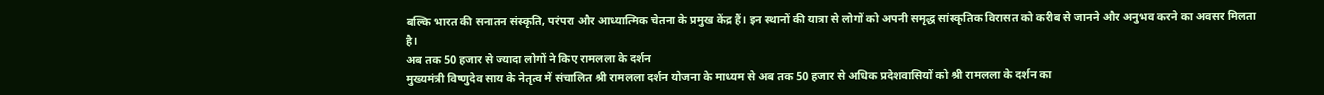बल्कि भारत की सनातन संस्कृति, परंपरा और आध्यात्मिक चेतना के प्रमुख केंद्र हैं। इन स्थानों की यात्रा से लोगों को अपनी समृद्ध सांस्कृतिक विरासत को करीब से जानने और अनुभव करने का अवसर मिलता है।
अब तक 50 हजार से ज्यादा लोगों ने किए रामलला के दर्शन
मुख्यमंत्री विष्णुदेव साय के नेतृत्व में संचालित श्री रामलला दर्शन योजना के माध्यम से अब तक 50 हजार से अधिक प्रदेशवासियों को श्री रामलला के दर्शन का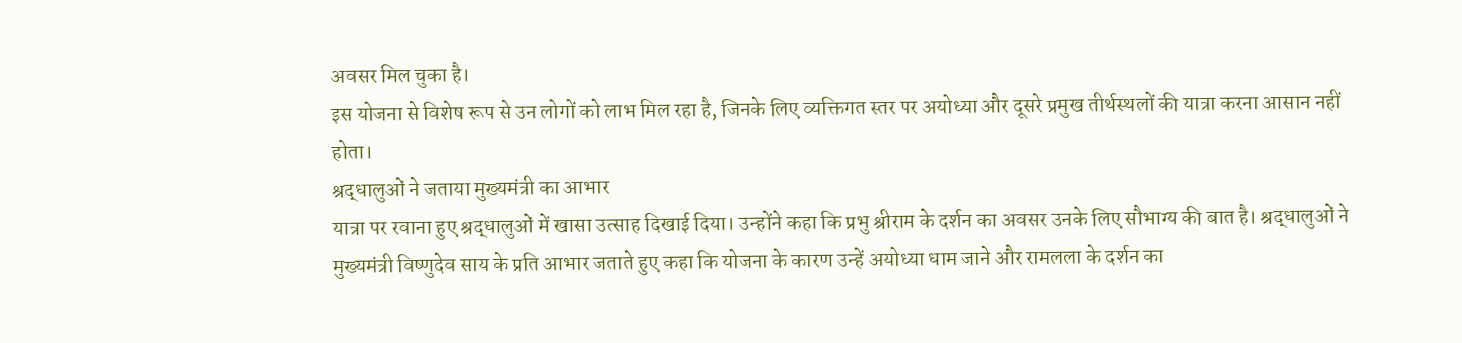अवसर मिल चुका है।
इस योजना से विशेष रूप से उन लोगों को लाभ मिल रहा है, जिनके लिए व्यक्तिगत स्तर पर अयोध्या और दूसरे प्रमुख तीर्थस्थलों की यात्रा करना आसान नहीं होता।
श्रद्धालुओं ने जताया मुख्यमंत्री का आभार
यात्रा पर रवाना हुए श्रद्धालुओं में खासा उत्साह दिखाई दिया। उन्होंने कहा कि प्रभु श्रीराम के दर्शन का अवसर उनके लिए सौभाग्य की बात है। श्रद्धालुओं ने मुख्यमंत्री विष्णुदेव साय के प्रति आभार जताते हुए कहा कि योजना के कारण उन्हें अयोध्या धाम जाने और रामलला के दर्शन का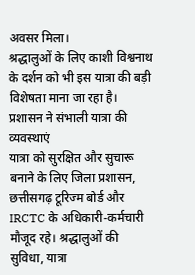अवसर मिला।
श्रद्धालुओं के लिए काशी विश्वनाथ के दर्शन को भी इस यात्रा की बड़ी विशेषता माना जा रहा है।
प्रशासन ने संभाली यात्रा की व्यवस्थाएं
यात्रा को सुरक्षित और सुचारू बनाने के लिए जिला प्रशासन, छत्तीसगढ़ टूरिज्म बोर्ड और IRCTC के अधिकारी-कर्मचारी मौजूद रहे। श्रद्धालुओं की सुविधा, यात्रा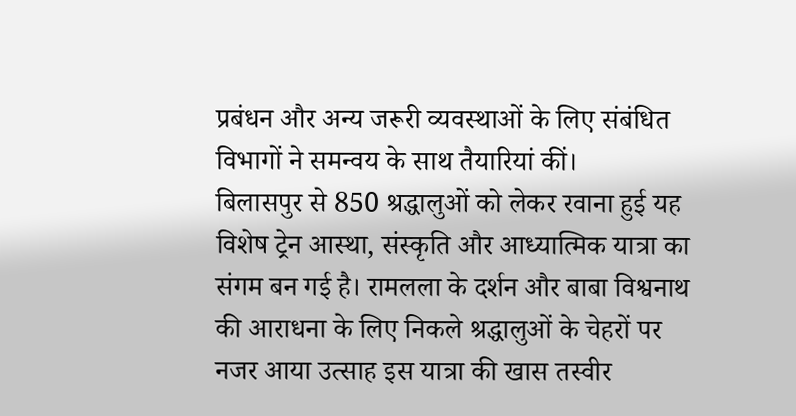प्रबंधन और अन्य जरूरी व्यवस्थाओं के लिए संबंधित विभागों ने समन्वय के साथ तैयारियां कीं।
बिलासपुर से 850 श्रद्धालुओं को लेकर रवाना हुई यह विशेष ट्रेन आस्था, संस्कृति और आध्यात्मिक यात्रा का संगम बन गई है। रामलला के दर्शन और बाबा विश्वनाथ की आराधना के लिए निकले श्रद्धालुओं के चेहरों पर नजर आया उत्साह इस यात्रा की खास तस्वीर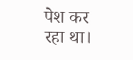पेश कर रहा था।